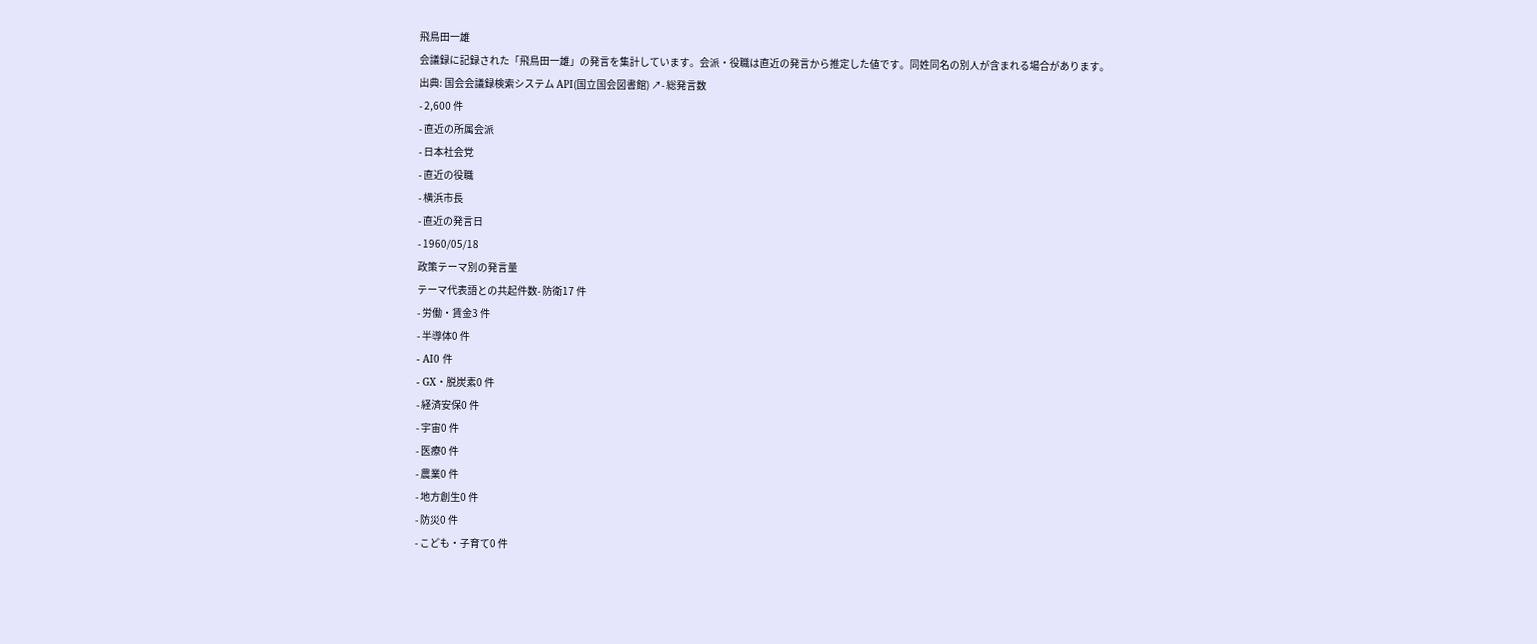飛鳥田一雄
会議録に記録された「飛鳥田一雄」の発言を集計しています。会派・役職は直近の発言から推定した値です。同姓同名の別人が含まれる場合があります。
出典: 国会会議録検索システム API(国立国会図書館) ↗- 総発言数
- 2,600 件
- 直近の所属会派
- 日本社会党
- 直近の役職
- 横浜市長
- 直近の発言日
- 1960/05/18
政策テーマ別の発言量
テーマ代表語との共起件数- 防衛17 件
- 労働・賃金3 件
- 半導体0 件
- AI0 件
- GX・脱炭素0 件
- 経済安保0 件
- 宇宙0 件
- 医療0 件
- 農業0 件
- 地方創生0 件
- 防災0 件
- こども・子育て0 件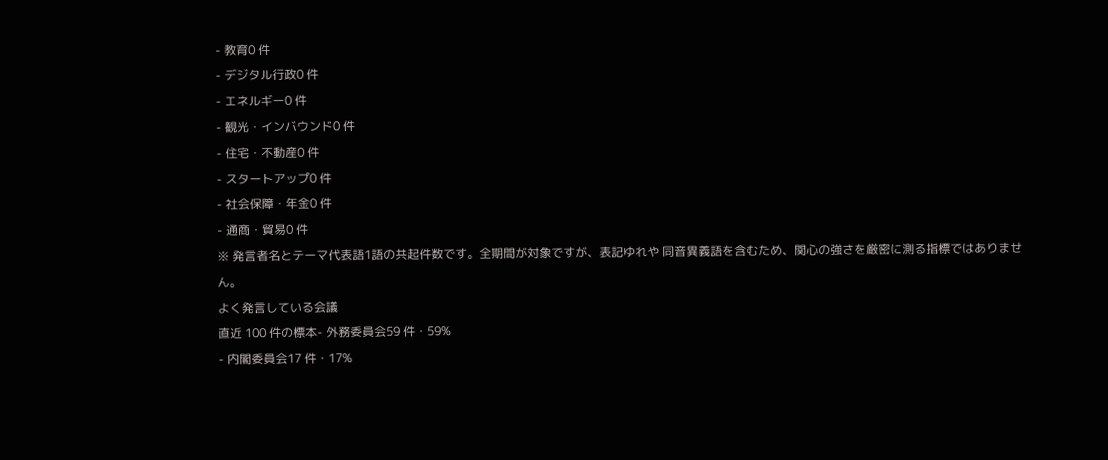- 教育0 件
- デジタル行政0 件
- エネルギー0 件
- 観光・インバウンド0 件
- 住宅・不動産0 件
- スタートアップ0 件
- 社会保障・年金0 件
- 通商・貿易0 件
※ 発言者名とテーマ代表語1語の共起件数です。全期間が対象ですが、表記ゆれや 同音異義語を含むため、関心の強さを厳密に測る指標ではありません。
よく発言している会議
直近 100 件の標本- 外務委員会59 件・59%
- 内閣委員会17 件・17%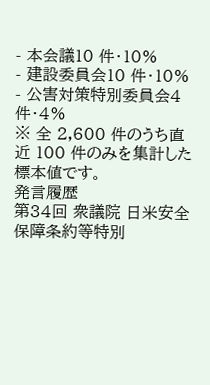- 本会議10 件・10%
- 建設委員会10 件・10%
- 公害対策特別委員会4 件・4%
※ 全 2,600 件のうち直近 100 件のみを集計した標本値です。
発言履歴
第34回 衆議院 日米安全保障条約等特別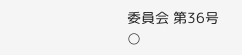委員会 第36号
○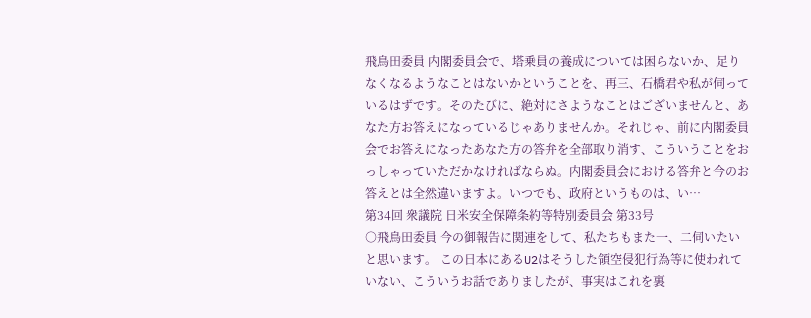飛鳥田委員 内閣委員会で、塔乗員の養成については困らないか、足りなくなるようなことはないかということを、再三、石橋君や私が伺っているはずです。そのたびに、絶対にさようなことはございませんと、あなた方お答えになっているじゃありませんか。それじゃ、前に内閣委員会でお答えになったあなた方の答弁を全部取り消す、こういうことをおっしゃっていただかなければならぬ。内閣委員会における答弁と今のお答えとは全然違いますよ。いつでも、政府というものは、い…
第34回 衆議院 日米安全保障条約等特別委員会 第33号
○飛鳥田委員 今の御報告に関連をして、私たちもまた一、二伺いたいと思います。 この日本にあるU2はそうした領空侵犯行為等に使われていない、こういうお話でありましたが、事実はこれを裏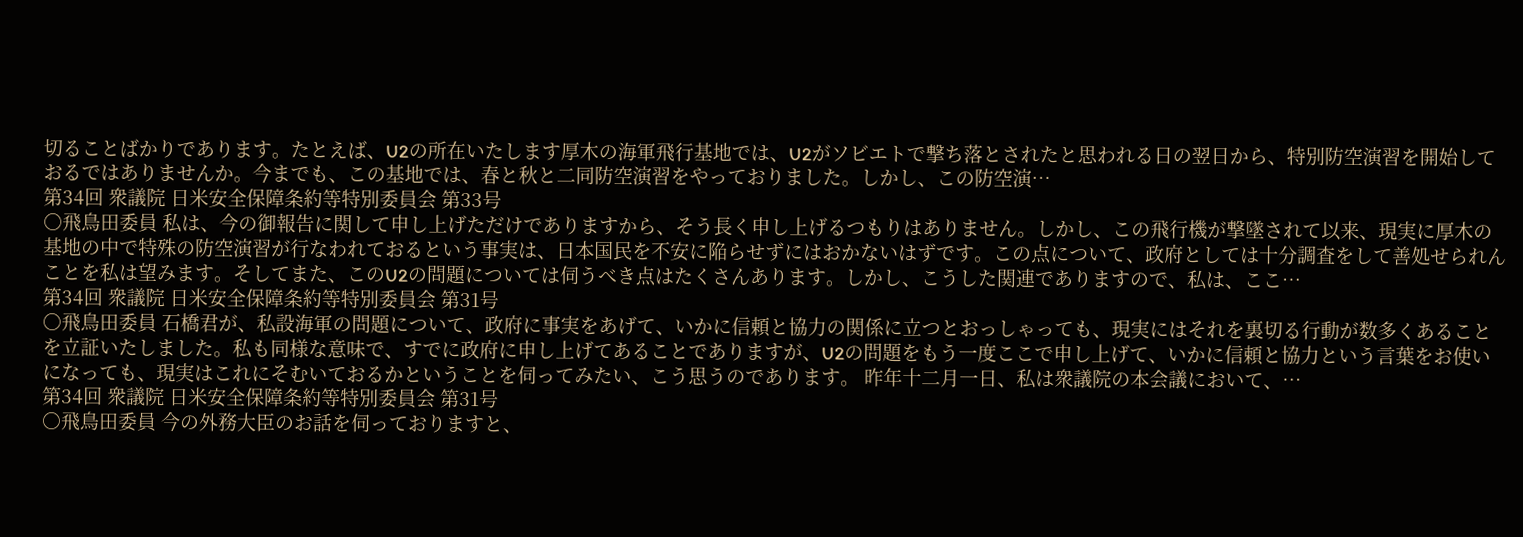切ることばかりであります。たとえば、U2の所在いたします厚木の海軍飛行基地では、U2がソビエトで撃ち落とされたと思われる日の翌日から、特別防空演習を開始しておるではありませんか。今までも、この基地では、春と秋と二同防空演習をやっておりました。しかし、この防空演…
第34回 衆議院 日米安全保障条約等特別委員会 第33号
○飛鳥田委員 私は、今の御報告に関して申し上げただけでありますから、そう長く申し上げるつもりはありません。しかし、この飛行機が撃墜されて以来、現実に厚木の基地の中で特殊の防空演習が行なわれておるという事実は、日本国民を不安に陥らせずにはおかないはずです。この点について、政府としては十分調査をして善処せられんことを私は望みます。そしてまた、このU2の問題については伺うべき点はたくさんあります。しかし、こうした関連でありますので、私は、ここ…
第34回 衆議院 日米安全保障条約等特別委員会 第31号
○飛鳥田委員 石橋君が、私設海軍の問題について、政府に事実をあげて、いかに信頼と協力の関係に立つとおっしゃっても、現実にはそれを裏切る行動が数多くあることを立証いたしました。私も同様な意味で、すでに政府に申し上げてあることでありますが、U2の問題をもう一度ここで申し上げて、いかに信頼と協力という言葉をお使いになっても、現実はこれにそむいておるかということを伺ってみたい、こう思うのであります。 昨年十二月一日、私は衆議院の本会議において、…
第34回 衆議院 日米安全保障条約等特別委員会 第31号
○飛鳥田委員 今の外務大臣のお話を伺っておりますと、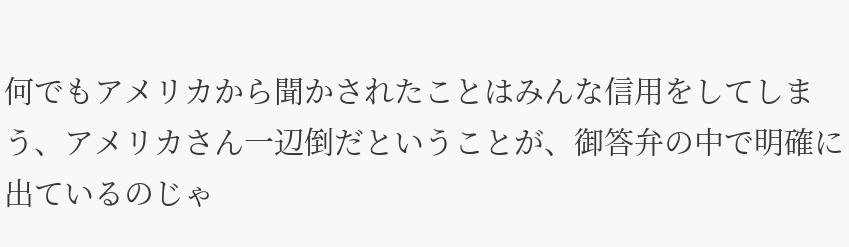何でもアメリカから聞かされたことはみんな信用をしてしまう、アメリカさん一辺倒だということが、御答弁の中で明確に出ているのじゃ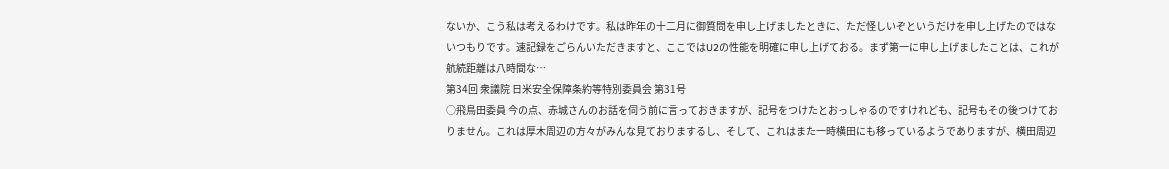ないか、こう私は考えるわけです。私は昨年の十二月に御質問を申し上げましたときに、ただ怪しいぞというだけを申し上げたのではないつもりです。速記録をごらんいただきますと、ここではU2の性能を明確に申し上げておる。まず第一に申し上げましたことは、これが航続距離は八時間な…
第34回 衆議院 日米安全保障条約等特別委員会 第31号
○飛鳥田委員 今の点、赤城さんのお話を伺う前に言っておきますが、記号をつけたとおっしゃるのですけれども、記号もその後つけておりません。これは厚木周辺の方々がみんな見ておりまするし、そして、これはまた一時横田にも移っているようでありますが、横田周辺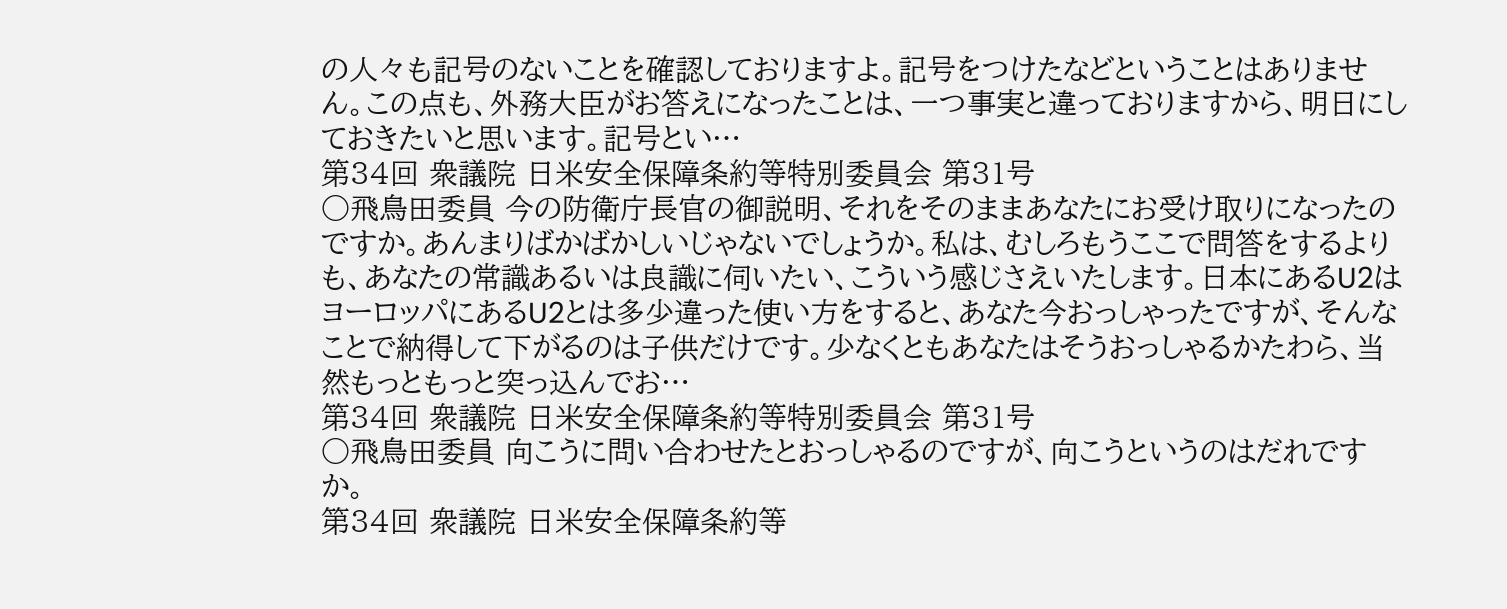の人々も記号のないことを確認しておりますよ。記号をつけたなどということはありません。この点も、外務大臣がお答えになったことは、一つ事実と違っておりますから、明日にしておきたいと思います。記号とい…
第34回 衆議院 日米安全保障条約等特別委員会 第31号
○飛鳥田委員 今の防衛庁長官の御説明、それをそのままあなたにお受け取りになったのですか。あんまりばかばかしいじゃないでしょうか。私は、むしろもうここで問答をするよりも、あなたの常識あるいは良識に伺いたい、こういう感じさえいたします。日本にあるU2はヨーロッパにあるU2とは多少違った使い方をすると、あなた今おっしゃったですが、そんなことで納得して下がるのは子供だけです。少なくともあなたはそうおっしゃるかたわら、当然もっともっと突っ込んでお…
第34回 衆議院 日米安全保障条約等特別委員会 第31号
○飛鳥田委員 向こうに問い合わせたとおっしゃるのですが、向こうというのはだれですか。
第34回 衆議院 日米安全保障条約等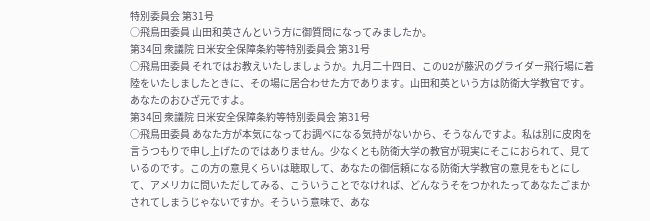特別委員会 第31号
○飛鳥田委員 山田和英さんという方に御質問になってみましたか。
第34回 衆議院 日米安全保障条約等特別委員会 第31号
○飛鳥田委員 それではお教えいたしましょうか。九月二十四日、このU2が藤沢のグライダー飛行場に着陸をいたしましたときに、その場に居合わせた方であります。山田和英という方は防衛大学教官です。あなたのおひざ元ですよ。
第34回 衆議院 日米安全保障条約等特別委員会 第31号
○飛鳥田委員 あなた方が本気になってお調べになる気持がないから、そうなんですよ。私は別に皮肉を言うつもりで申し上げたのではありません。少なくとも防衛大学の教官が現実にそこにおられて、見ているのです。この方の意見くらいは聴取して、あなたの御信頼になる防衛大学教官の意見をもとにして、アメリカに問いただしてみる、こういうことでなければ、どんなうそをつかれたってあなたごまかされてしまうじゃないですか。そういう意味で、あな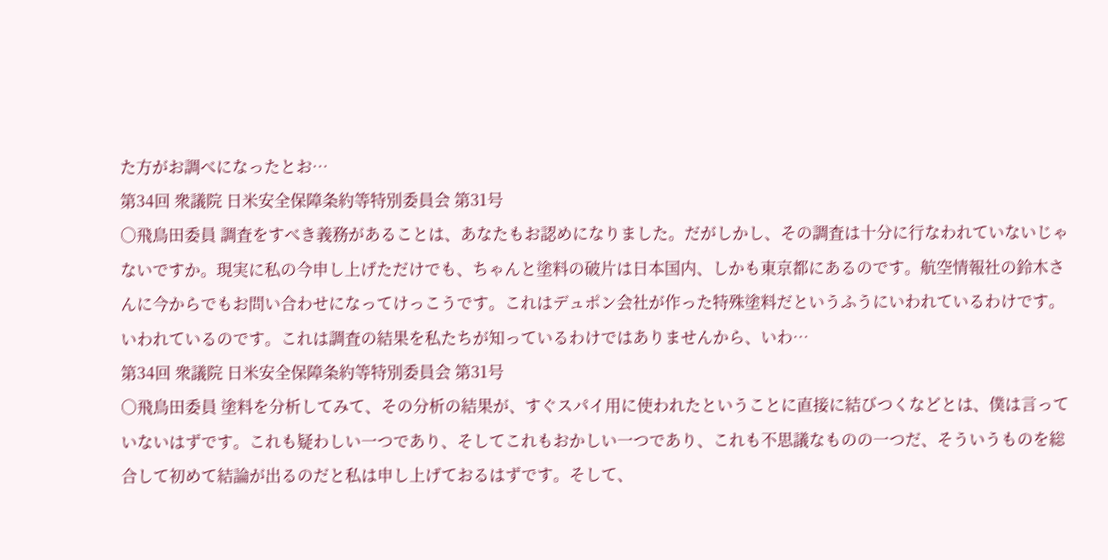た方がお調べになったとお…
第34回 衆議院 日米安全保障条約等特別委員会 第31号
○飛鳥田委員 調査をすべき義務があることは、あなたもお認めになりました。だがしかし、その調査は十分に行なわれていないじゃないですか。現実に私の今申し上げただけでも、ちゃんと塗料の破片は日本国内、しかも東京都にあるのです。航空情報社の鈴木さんに今からでもお問い合わせになってけっこうです。これはデュポン会社が作った特殊塗料だというふうにいわれているわけです。いわれているのです。これは調査の結果を私たちが知っているわけではありませんから、いわ…
第34回 衆議院 日米安全保障条約等特別委員会 第31号
○飛鳥田委員 塗料を分析してみて、その分析の結果が、すぐスパイ用に使われたということに直接に結びつくなどとは、僕は言っていないはずです。これも疑わしい一つであり、そしてこれもおかしい一つであり、これも不思議なものの一つだ、そういうものを総合して初めて結論が出るのだと私は申し上げておるはずです。そして、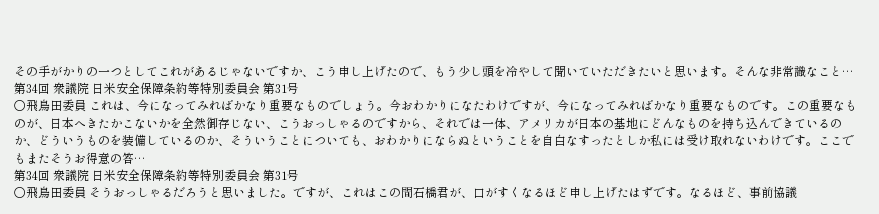その手がかりの一つとしてこれがあるじゃないですか、こう申し上げたので、もう少し頭を冷やして聞いていただきたいと思います。そんな非常識なこと…
第34回 衆議院 日米安全保障条約等特別委員会 第31号
○飛鳥田委員 これは、今になってみればかなり重要なものでしょう。今おわかりになたわけですが、今になってみればかなり重要なものです。この重要なものが、日本へきたかこないかを全然御存じない、こうおっしゃるのですから、それでは一体、アメリカが日本の基地にどんなものを持ち込んできているのか、どういうものを装備しているのか、そういうことについても、おわかりにならぬということを自白なすったとしか私には受け取れないわけです。ここでもまたそうお得意の答…
第34回 衆議院 日米安全保障条約等特別委員会 第31号
○飛鳥田委員 そうおっしゃるだろうと思いました。ですが、これはこの間石橋君が、口がすくなるほど申し上げたはずです。なるほど、事前協議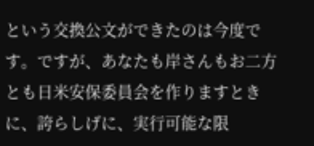という交換公文ができたのは今度です。ですが、あなたも岸さんもお二方とも日米安保委員会を作りますときに、誇らしげに、実行可能な限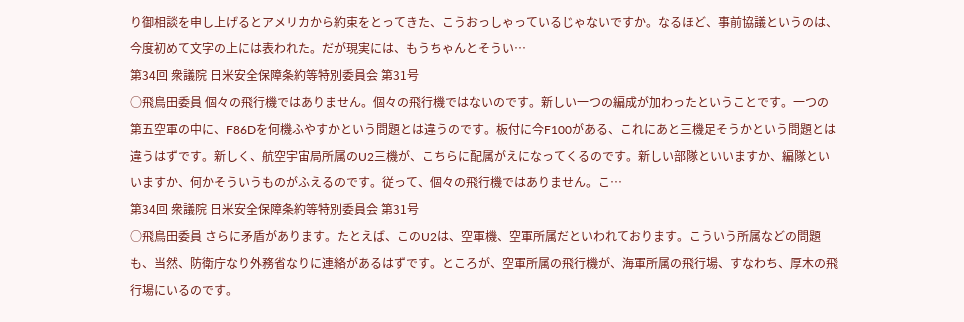り御相談を申し上げるとアメリカから約束をとってきた、こうおっしゃっているじゃないですか。なるほど、事前協議というのは、今度初めて文字の上には表われた。だが現実には、もうちゃんとそうい…
第34回 衆議院 日米安全保障条約等特別委員会 第31号
○飛鳥田委員 個々の飛行機ではありません。個々の飛行機ではないのです。新しい一つの編成が加わったということです。一つの第五空軍の中に、F86Dを何機ふやすかという問題とは違うのです。板付に今F100がある、これにあと三機足そうかという問題とは違うはずです。新しく、航空宇宙局所属のU2三機が、こちらに配属がえになってくるのです。新しい部隊といいますか、編隊といいますか、何かそういうものがふえるのです。従って、個々の飛行機ではありません。こ…
第34回 衆議院 日米安全保障条約等特別委員会 第31号
○飛鳥田委員 さらに矛盾があります。たとえば、このU2は、空軍機、空軍所属だといわれております。こういう所属などの問題も、当然、防衛庁なり外務省なりに連絡があるはずです。ところが、空軍所属の飛行機が、海軍所属の飛行場、すなわち、厚木の飛行場にいるのです。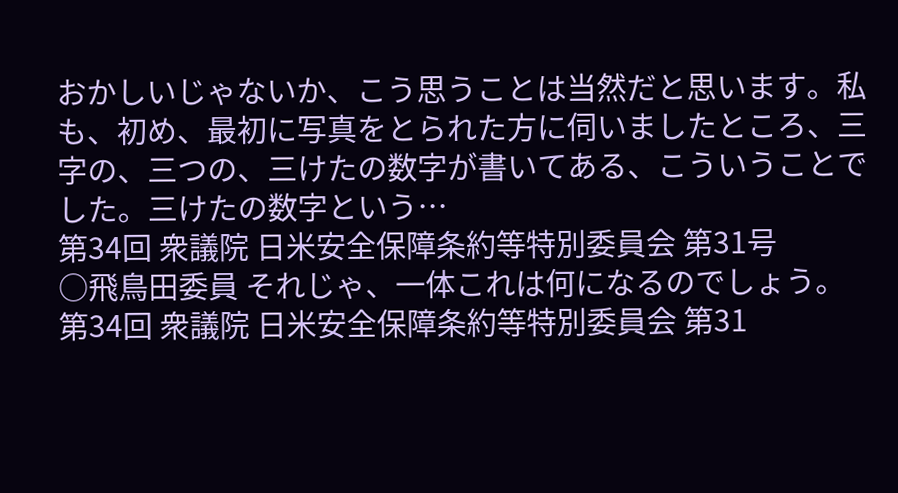おかしいじゃないか、こう思うことは当然だと思います。私も、初め、最初に写真をとられた方に伺いましたところ、三字の、三つの、三けたの数字が書いてある、こういうことでした。三けたの数字という…
第34回 衆議院 日米安全保障条約等特別委員会 第31号
○飛鳥田委員 それじゃ、一体これは何になるのでしょう。
第34回 衆議院 日米安全保障条約等特別委員会 第31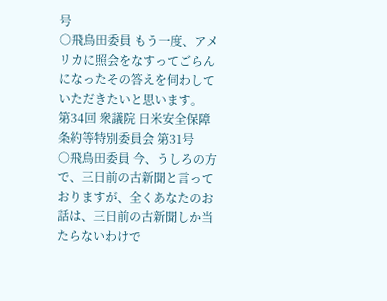号
○飛鳥田委員 もう一度、アメリカに照会をなすってごらんになったその答えを伺わしていただきたいと思います。
第34回 衆議院 日米安全保障条約等特別委員会 第31号
○飛鳥田委員 今、うしろの方で、三日前の古新聞と言っておりますが、全くあなたのお話は、三日前の古新聞しか当たらないわけで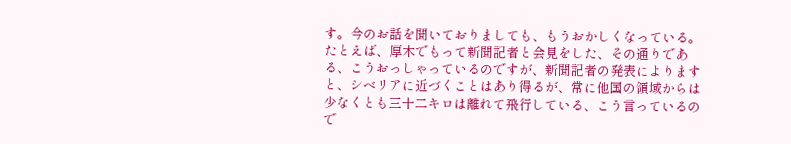す。今のお話を聞いておりましても、もうおかしくなっている。たとえば、厚木でもって新聞記者と会見をした、その通りである、こうおっしゃっているのですが、新聞記者の発表によりますと、シベリアに近づくことはあり得るが、常に他国の領域からは少なくとも三十二キロは離れて飛行している、こう言っているので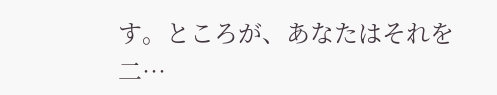す。ところが、あなたはそれを二…